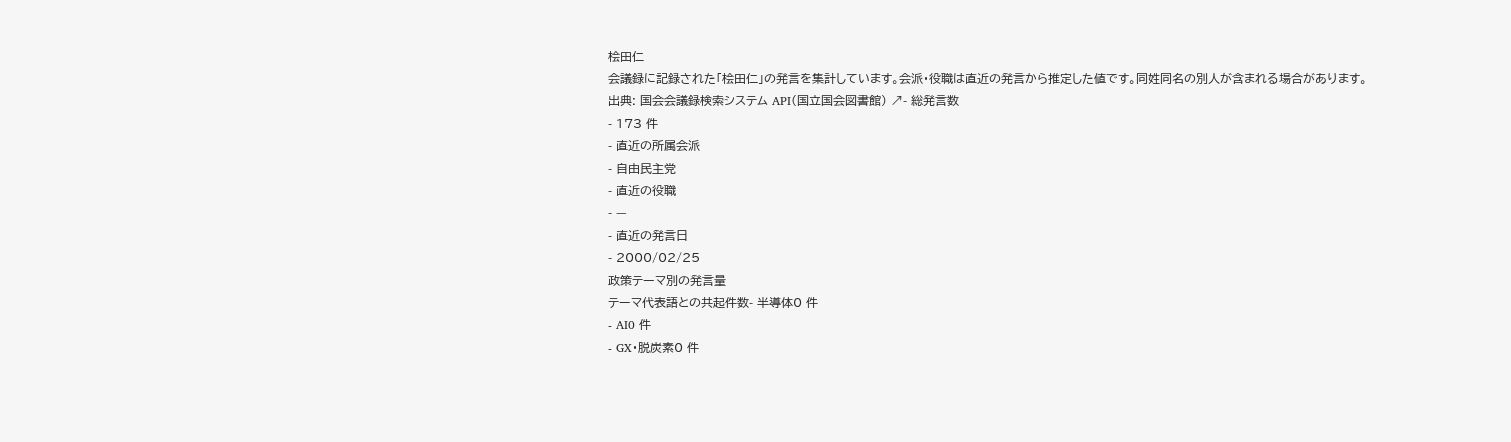桧田仁
会議録に記録された「桧田仁」の発言を集計しています。会派・役職は直近の発言から推定した値です。同姓同名の別人が含まれる場合があります。
出典: 国会会議録検索システム API(国立国会図書館) ↗- 総発言数
- 173 件
- 直近の所属会派
- 自由民主党
- 直近の役職
- —
- 直近の発言日
- 2000/02/25
政策テーマ別の発言量
テーマ代表語との共起件数- 半導体0 件
- AI0 件
- GX・脱炭素0 件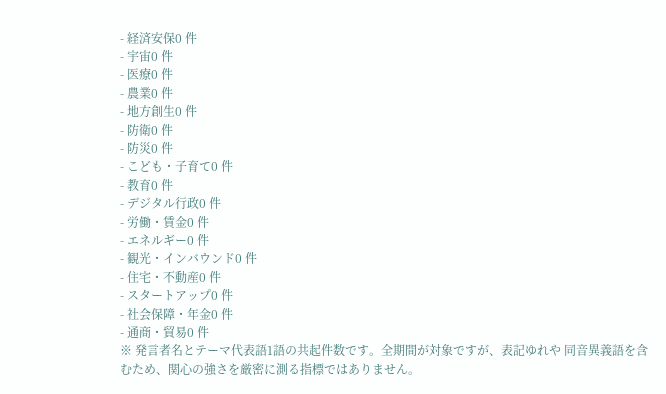- 経済安保0 件
- 宇宙0 件
- 医療0 件
- 農業0 件
- 地方創生0 件
- 防衛0 件
- 防災0 件
- こども・子育て0 件
- 教育0 件
- デジタル行政0 件
- 労働・賃金0 件
- エネルギー0 件
- 観光・インバウンド0 件
- 住宅・不動産0 件
- スタートアップ0 件
- 社会保障・年金0 件
- 通商・貿易0 件
※ 発言者名とテーマ代表語1語の共起件数です。全期間が対象ですが、表記ゆれや 同音異義語を含むため、関心の強さを厳密に測る指標ではありません。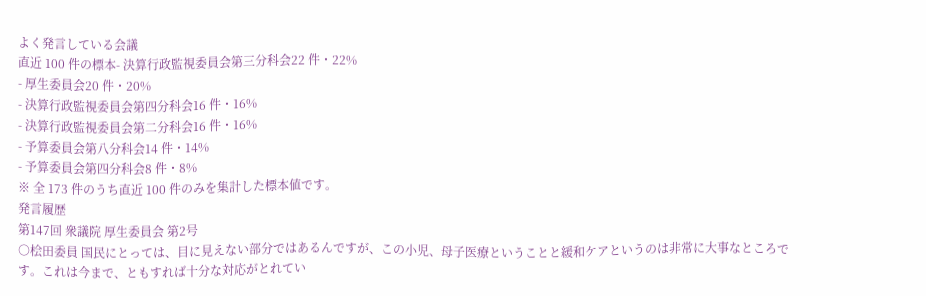よく発言している会議
直近 100 件の標本- 決算行政監視委員会第三分科会22 件・22%
- 厚生委員会20 件・20%
- 決算行政監視委員会第四分科会16 件・16%
- 決算行政監視委員会第二分科会16 件・16%
- 予算委員会第八分科会14 件・14%
- 予算委員会第四分科会8 件・8%
※ 全 173 件のうち直近 100 件のみを集計した標本値です。
発言履歴
第147回 衆議院 厚生委員会 第2号
○桧田委員 国民にとっては、目に見えない部分ではあるんですが、この小児、母子医療ということと緩和ケアというのは非常に大事なところです。これは今まで、ともすれば十分な対応がとれてい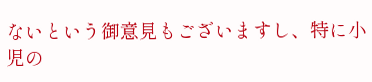ないという御意見もございますし、特に小児の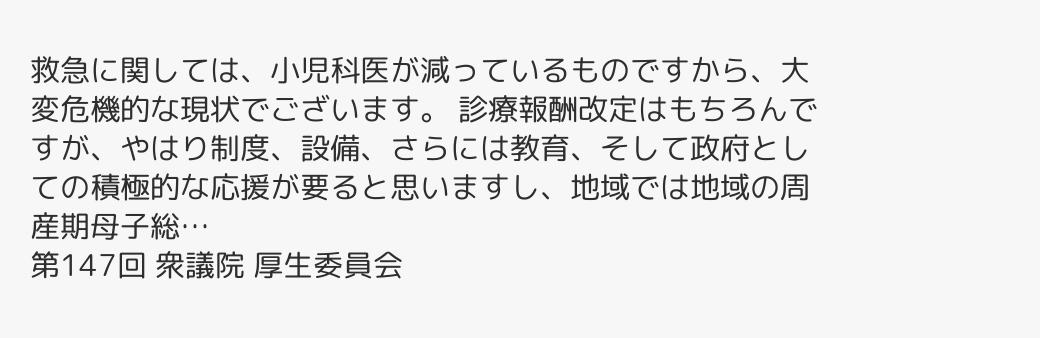救急に関しては、小児科医が減っているものですから、大変危機的な現状でございます。 診療報酬改定はもちろんですが、やはり制度、設備、さらには教育、そして政府としての積極的な応援が要ると思いますし、地域では地域の周産期母子総…
第147回 衆議院 厚生委員会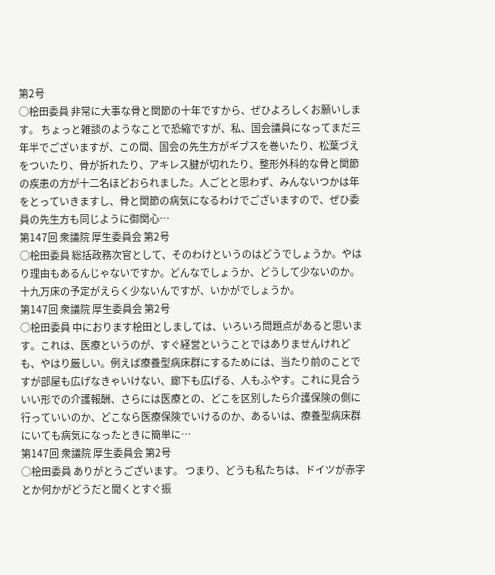第2号
○桧田委員 非常に大事な骨と関節の十年ですから、ぜひよろしくお願いします。 ちょっと雑談のようなことで恐縮ですが、私、国会議員になってまだ三年半でございますが、この間、国会の先生方がギブスを巻いたり、松葉づえをついたり、骨が折れたり、アキレス腱が切れたり、整形外科的な骨と関節の疾患の方が十二名ほどおられました。人ごとと思わず、みんないつかは年をとっていきますし、骨と関節の病気になるわけでございますので、ぜひ委員の先生方も同じように御関心…
第147回 衆議院 厚生委員会 第2号
○桧田委員 総括政務次官として、そのわけというのはどうでしょうか。やはり理由もあるんじゃないですか。どんなでしょうか、どうして少ないのか。十九万床の予定がえらく少ないんですが、いかがでしょうか。
第147回 衆議院 厚生委員会 第2号
○桧田委員 中におります桧田としましては、いろいろ問題点があると思います。これは、医療というのが、すぐ経営ということではありませんけれども、やはり厳しい。例えば療養型病床群にするためには、当たり前のことですが部屋も広げなきゃいけない、廊下も広げる、人もふやす。これに見合ういい形での介護報酬、さらには医療との、どこを区別したら介護保険の側に行っていいのか、どこなら医療保険でいけるのか、あるいは、療養型病床群にいても病気になったときに簡単に…
第147回 衆議院 厚生委員会 第2号
○桧田委員 ありがとうございます。 つまり、どうも私たちは、ドイツが赤字とか何かがどうだと聞くとすぐ振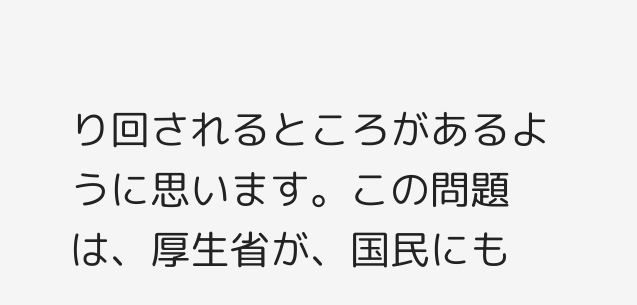り回されるところがあるように思います。この問題は、厚生省が、国民にも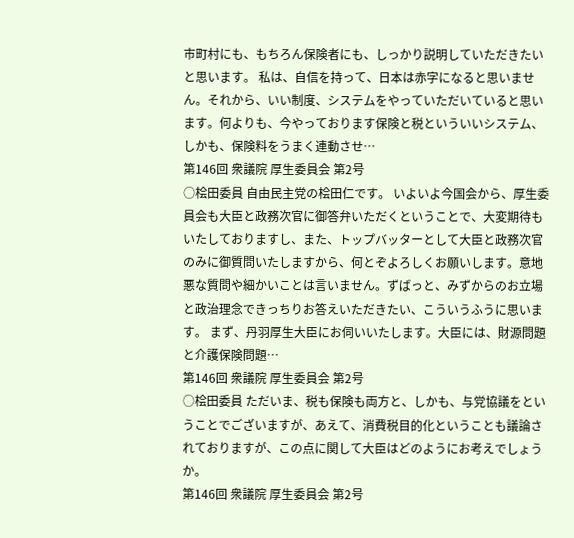市町村にも、もちろん保険者にも、しっかり説明していただきたいと思います。 私は、自信を持って、日本は赤字になると思いません。それから、いい制度、システムをやっていただいていると思います。何よりも、今やっております保険と税といういいシステム、しかも、保険料をうまく連動させ…
第146回 衆議院 厚生委員会 第2号
○桧田委員 自由民主党の桧田仁です。 いよいよ今国会から、厚生委員会も大臣と政務次官に御答弁いただくということで、大変期待もいたしておりますし、また、トップバッターとして大臣と政務次官のみに御質問いたしますから、何とぞよろしくお願いします。意地悪な質問や細かいことは言いません。ずばっと、みずからのお立場と政治理念できっちりお答えいただきたい、こういうふうに思います。 まず、丹羽厚生大臣にお伺いいたします。大臣には、財源問題と介護保険問題…
第146回 衆議院 厚生委員会 第2号
○桧田委員 ただいま、税も保険も両方と、しかも、与党協議をということでございますが、あえて、消費税目的化ということも議論されておりますが、この点に関して大臣はどのようにお考えでしょうか。
第146回 衆議院 厚生委員会 第2号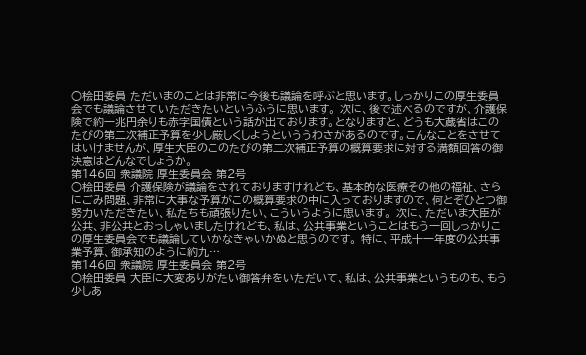○桧田委員 ただいまのことは非常に今後も議論を呼ぶと思います。しっかりこの厚生委員会でも議論させていただきたいというふうに思います。 次に、後で述べるのですが、介護保険で約一兆円余りも赤字国債という話が出ております。となりますと、どうも大蔵省はこのたびの第二次補正予算を少し厳しくしようといううわさがあるのです。こんなことをさせてはいけませんが、厚生大臣のこのたびの第二次補正予算の概算要求に対する満額回答の御決意はどんなでしょうか。
第146回 衆議院 厚生委員会 第2号
○桧田委員 介護保険が議論をされておりますけれども、基本的な医療その他の福祉、さらにごみ問題、非常に大事な予算がこの概算要求の中に入っておりますので、何とぞひとつ御努力いただきたい、私たちも頑張りたい、こういうように思います。 次に、ただいま大臣が公共、非公共とおっしゃいましたけれども、私は、公共事業ということはもう一回しっかりこの厚生委員会でも議論していかなきゃいかぬと思うのです。 特に、平成十一年度の公共事業予算、御承知のように約九…
第146回 衆議院 厚生委員会 第2号
○桧田委員 大臣に大変ありがたい御答弁をいただいて、私は、公共事業というものも、もう少しあ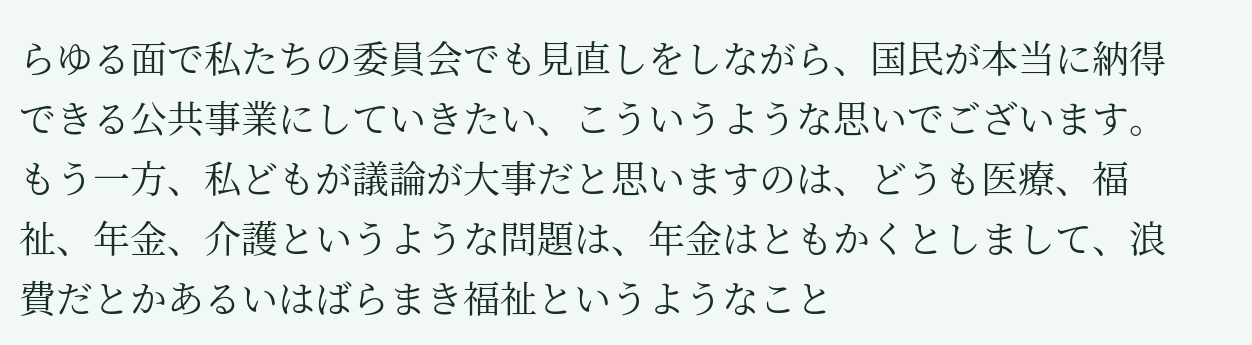らゆる面で私たちの委員会でも見直しをしながら、国民が本当に納得できる公共事業にしていきたい、こういうような思いでございます。 もう一方、私どもが議論が大事だと思いますのは、どうも医療、福祉、年金、介護というような問題は、年金はともかくとしまして、浪費だとかあるいはばらまき福祉というようなこと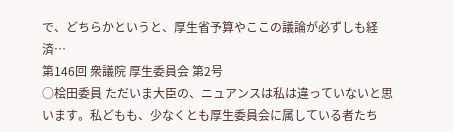で、どちらかというと、厚生省予算やここの議論が必ずしも経済…
第146回 衆議院 厚生委員会 第2号
○桧田委員 ただいま大臣の、ニュアンスは私は違っていないと思います。私どもも、少なくとも厚生委員会に属している者たち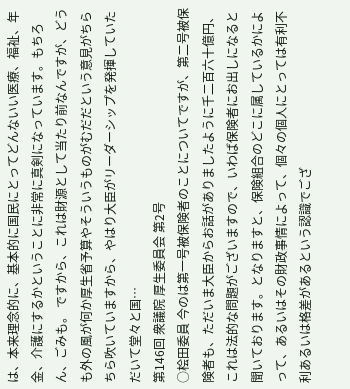は、本来理念的に、基本的に国民にとってどんないい医療、福祉、年金、介護にするかということに非常に真剣になっています。もちろん、ごみも。 ですから、これは財源として当たり前なんですが、どうも外の風が何か厚生省予算やそういうものがむだだという意見がちらちら吹いていますから、やはり大臣がリーダーシップを発揮していただいて堂々と国…
第146回 衆議院 厚生委員会 第2号
○桧田委員 今のは第一号被保険者のことについてですが、第二号被保険者も、ただいま大臣からお話がありましたように千二百六十億円、これは法的な問題がございますので、いわば保険者にお出しになると聞いております。となりますと、保険組合のどこに属しているかによって、あるいはその財政事情によって、個々の個人にとっては有利不利あるいは格差があるという認識でござ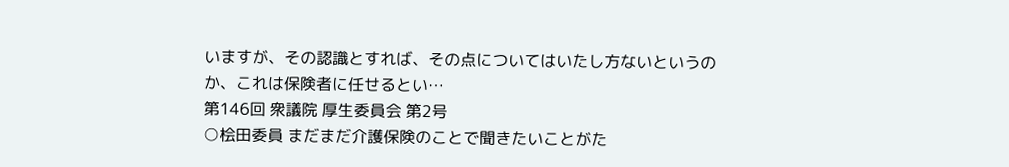いますが、その認識とすれば、その点についてはいたし方ないというのか、これは保険者に任せるとい…
第146回 衆議院 厚生委員会 第2号
○桧田委員 まだまだ介護保険のことで聞きたいことがた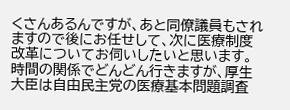くさんあるんですが、あと同僚議員もされますので後にお任せして、次に医療制度改革についてお伺いしたいと思います。 時間の関係でどんどん行きますが、厚生大臣は自由民主党の医療基本問題調査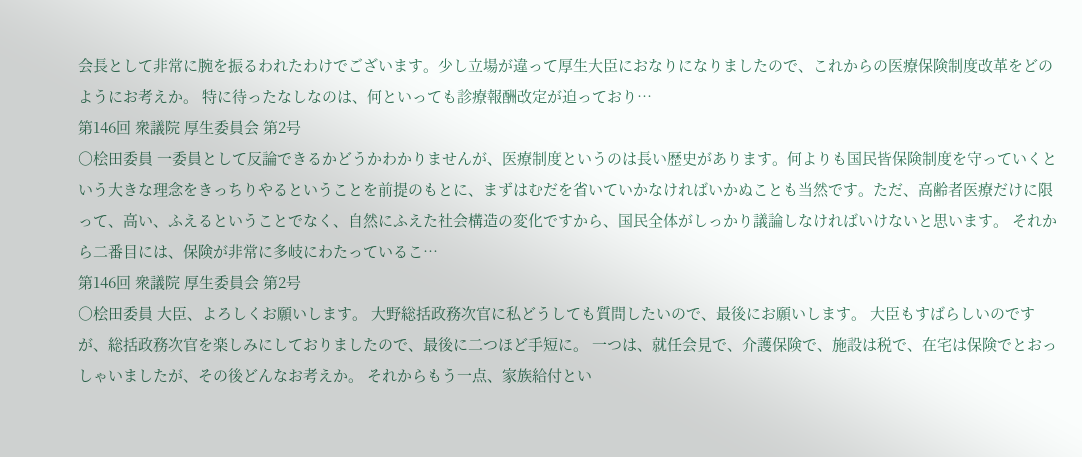会長として非常に腕を振るわれたわけでございます。少し立場が違って厚生大臣におなりになりましたので、これからの医療保険制度改革をどのようにお考えか。 特に待ったなしなのは、何といっても診療報酬改定が迫っており…
第146回 衆議院 厚生委員会 第2号
○桧田委員 一委員として反論できるかどうかわかりませんが、医療制度というのは長い歴史があります。何よりも国民皆保険制度を守っていくという大きな理念をきっちりやるということを前提のもとに、まずはむだを省いていかなければいかぬことも当然です。ただ、高齢者医療だけに限って、高い、ふえるということでなく、自然にふえた社会構造の変化ですから、国民全体がしっかり議論しなければいけないと思います。 それから二番目には、保険が非常に多岐にわたっているこ…
第146回 衆議院 厚生委員会 第2号
○桧田委員 大臣、よろしくお願いします。 大野総括政務次官に私どうしても質問したいので、最後にお願いします。 大臣もすばらしいのですが、総括政務次官を楽しみにしておりましたので、最後に二つほど手短に。 一つは、就任会見で、介護保険で、施設は税で、在宅は保険でとおっしゃいましたが、その後どんなお考えか。 それからもう一点、家族給付とい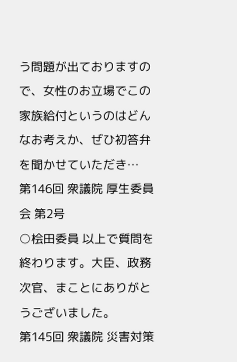う問題が出ておりますので、女性のお立場でこの家族給付というのはどんなお考えか、ぜひ初答弁を聞かせていただき…
第146回 衆議院 厚生委員会 第2号
○桧田委員 以上で質問を終わります。大臣、政務次官、まことにありがとうございました。
第145回 衆議院 災害対策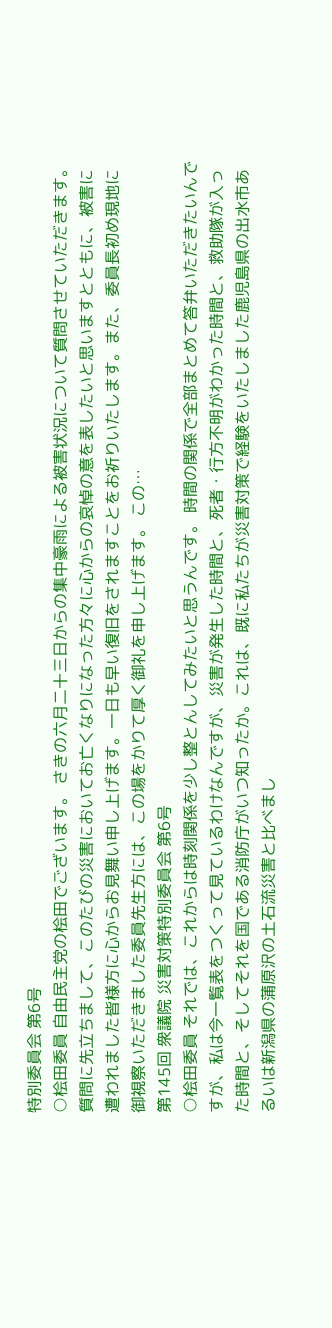特別委員会 第6号
○桧田委員 自由民主党の桧田でございます。 さきの六月二十三日からの集中豪雨による被害状況について質問させていただきます。 質問に先立ちまして、このたびの災害においてお亡くなりになった方々に心からの哀悼の意を表したいと思いますとともに、被害に遭われました皆様方に心からお見舞い申し上げます。一日も早い復旧をされますことをお祈りいたします。また、委員長初め現地に御視察いただきました委員先生方には、この場をかりて厚く御礼を申し上げます。 この…
第145回 衆議院 災害対策特別委員会 第6号
○桧田委員 それでは、これからは時刻関係を少し整とんしてみたいと思うんです。 時間の関係で全部まとめて答弁いただきたいんですが、私は今一覧表をつくって見ているわけなんですが、災害が発生した時間と、死者・行方不明がわかった時間と、救助隊が入った時間と、そしてそれを国である消防庁がいつ知ったか。これは、既に私たちが災害対策で経験をいたしました鹿児島県の出水市あるいは新潟県の蒲原沢の土石流災害と比べまし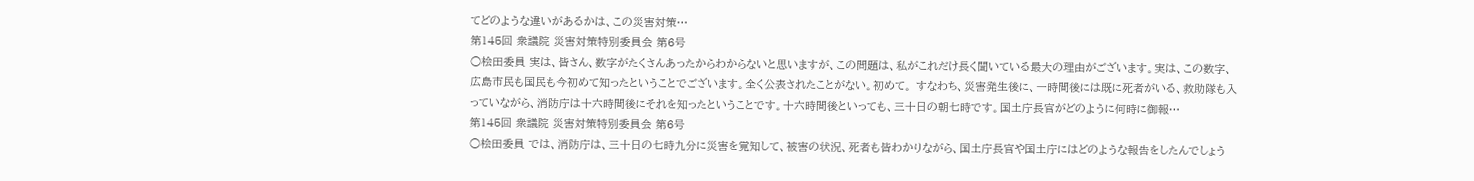てどのような違いがあるかは、この災害対策…
第145回 衆議院 災害対策特別委員会 第6号
○桧田委員 実は、皆さん、数字がたくさんあったからわからないと思いますが、この問題は、私がこれだけ長く聞いている最大の理由がございます。実は、この数字、広島市民も国民も今初めて知ったということでございます。全く公表されたことがない。初めて。 すなわち、災害発生後に、一時間後には既に死者がいる、救助隊も入っていながら、消防庁は十六時間後にそれを知ったということです。十六時間後といっても、三十日の朝七時です。国土庁長官がどのように何時に御報…
第145回 衆議院 災害対策特別委員会 第6号
○桧田委員 では、消防庁は、三十日の七時九分に災害を覚知して、被害の状況、死者も皆わかりながら、国土庁長官や国土庁にはどのような報告をしたんでしょう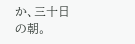か、三十日の朝。